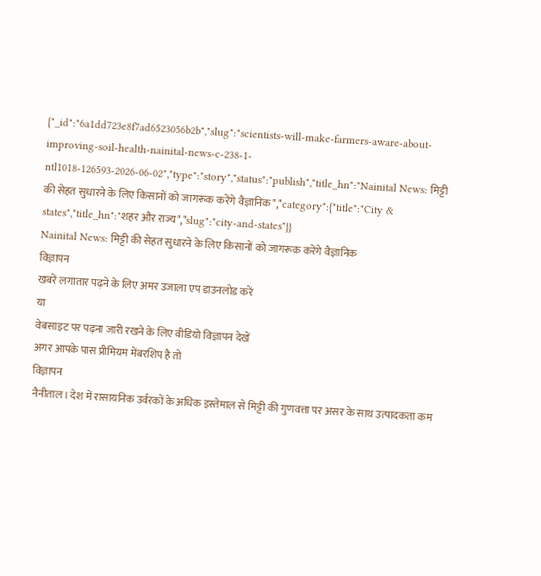{"_id":"6a1dd723e8f7ad6523056b2b","slug":"scientists-will-make-farmers-aware-about-improving-soil-health-nainital-news-c-238-1-ntl1018-126593-2026-06-02","type":"story","status":"publish","title_hn":"Nainital News: मिट्टी की सेहत सुधारने के लिए किसानों को जागरूक करेंगे वैज्ञानिक","category":{"title":"City & states","title_hn":"शहर और राज्य","slug":"city-and-states"}}
Nainital News: मिट्टी की सेहत सुधारने के लिए किसानों को जागरूक करेंगे वैज्ञानिक
विज्ञापन
खबरें लगातार पढ़ने के लिए अमर उजाला एप डाउनलोड करें
या
वेबसाइट पर पढ़ना जारी रखने के लिए वीडियो विज्ञापन देखें
अगर आपके पास प्रीमियम मेंबरशिप है तो
विज्ञापन
नैनीताल। देश में रासायनिक उर्वरकों के अधिक इस्तेमाल से मिट्टी की गुणवत्ता पर असर के साथ उत्पादकता कम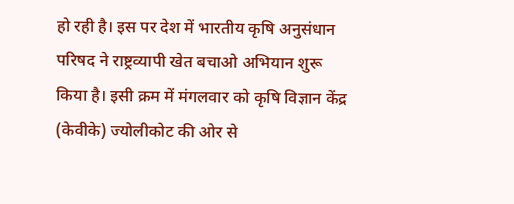हो रही है। इस पर देश में भारतीय कृषि अनुसंधान परिषद ने राष्ट्रव्यापी खेत बचाओ अभियान शुरू किया है। इसी क्रम में मंगलवार को कृषि विज्ञान केंद्र (केवीके) ज्योलीकोट की ओर से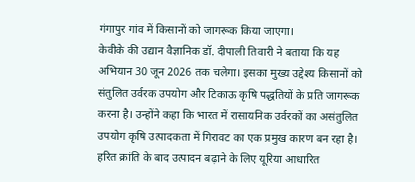गंगापुर गांव में किसानों को जागरूक किया जाएगा।
केवीके की उद्यान वैज्ञानिक डॉ. दीपाली तिवारी ने बताया कि यह अभियान 30 जून 2026 तक चलेगा। इसका मुख्य उद्देश्य किसानों को संतुलित उर्वरक उपयोग और टिकाऊ कृषि पद्धतियों के प्रति जागरूक करना है। उन्होंने कहा कि भारत में रासायनिक उर्वरकों का असंतुलित उपयोग कृषि उत्पादकता में गिरावट का एक प्रमुख कारण बन रहा है। हरित क्रांति के बाद उत्पादन बढ़ाने के लिए यूरिया आधारित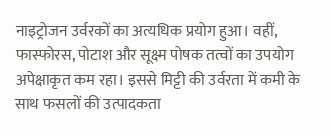नाइट्रोजन उर्वरकों का अत्यधिक प्रयोग हुआ। वहीं, फास्फोरस, पोटाश और सूक्ष्म पोषक तत्वों का उपयोग अपेक्षाकृत कम रहा। इससे मिट्टी की उर्वरता में कमी के साथ फसलों की उत्पादकता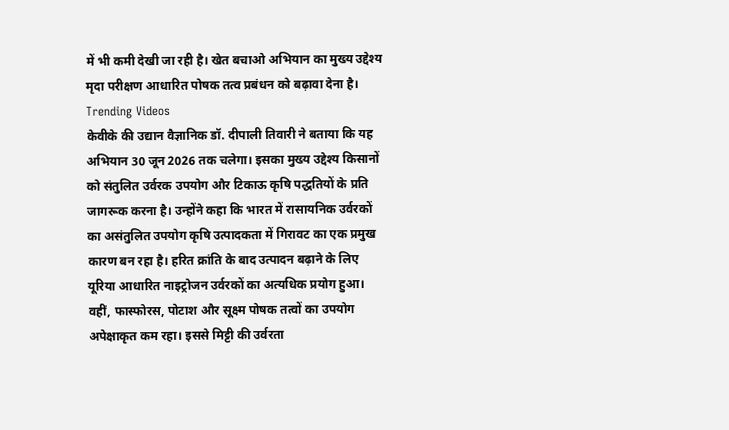में भी कमी देखी जा रही है। खेत बचाओ अभियान का मुख्य उद्देश्य मृदा परीक्षण आधारित पोषक तत्व प्रबंधन को बढ़ावा देना है।
Trending Videos
केवीके की उद्यान वैज्ञानिक डॉ. दीपाली तिवारी ने बताया कि यह अभियान 30 जून 2026 तक चलेगा। इसका मुख्य उद्देश्य किसानों को संतुलित उर्वरक उपयोग और टिकाऊ कृषि पद्धतियों के प्रति जागरूक करना है। उन्होंने कहा कि भारत में रासायनिक उर्वरकों का असंतुलित उपयोग कृषि उत्पादकता में गिरावट का एक प्रमुख कारण बन रहा है। हरित क्रांति के बाद उत्पादन बढ़ाने के लिए यूरिया आधारित नाइट्रोजन उर्वरकों का अत्यधिक प्रयोग हुआ। वहीं, फास्फोरस, पोटाश और सूक्ष्म पोषक तत्वों का उपयोग अपेक्षाकृत कम रहा। इससे मिट्टी की उर्वरता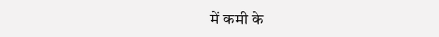में कमी के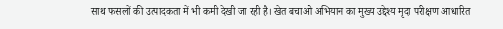साथ फसलों की उत्पादकता में भी कमी देखी जा रही है। खेत बचाओ अभियान का मुख्य उद्देश्य मृदा परीक्षण आधारित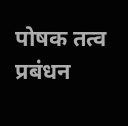पोषक तत्व प्रबंधन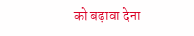को बढ़ावा देना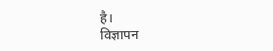है।
विज्ञापन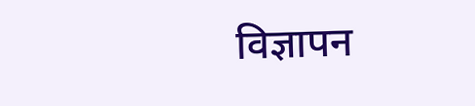विज्ञापन